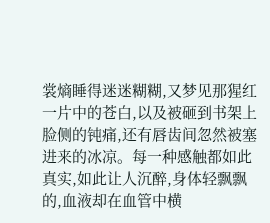裳熵睡得迷迷糊糊,又梦见那猩红一片中的苍白,以及被砸到书架上脸侧的钝痛,还有唇齿间忽然被塞进来的冰凉。每一种感触都如此真实,如此让人沉醉,身体轻飘飘的,血液却在血管中横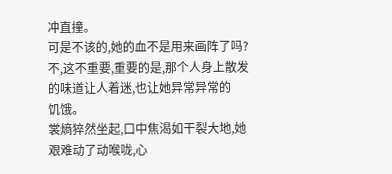冲直撞。
可是不该的,她的血不是用来画阵了吗?
不,这不重要,重要的是,那个人身上散发的味道让人着迷,也让她异常异常的
饥饿。
裳熵猝然坐起,口中焦渴如干裂大地,她艰难动了动喉咙,心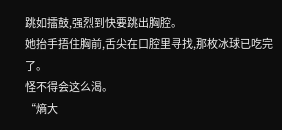跳如擂鼓,强烈到快要跳出胸腔。
她抬手捂住胸前,舌尖在口腔里寻找,那枚冰球已吃完了。
怪不得会这么渴。
“熵大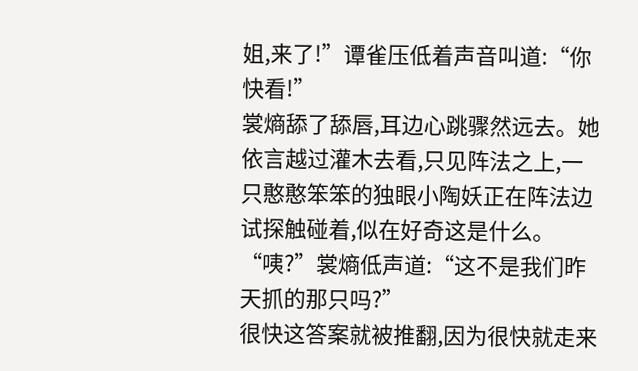姐,来了!”谭雀压低着声音叫道:“你快看!”
裳熵舔了舔唇,耳边心跳骤然远去。她依言越过灌木去看,只见阵法之上,一只憨憨笨笨的独眼小陶妖正在阵法边试探触碰着,似在好奇这是什么。
“咦?”裳熵低声道:“这不是我们昨天抓的那只吗?”
很快这答案就被推翻,因为很快就走来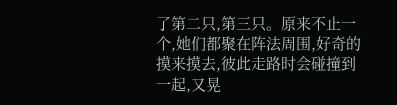了第二只,第三只。原来不止一个,她们都聚在阵法周围,好奇的摸来摸去,彼此走路时会碰撞到一起,又晃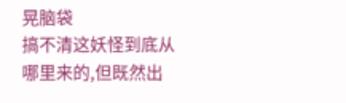晃脑袋
搞不清这妖怪到底从哪里来的,但既然出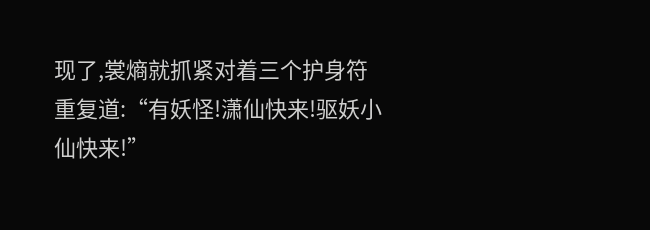现了,裳熵就抓紧对着三个护身符重复道:“有妖怪!潇仙快来!驱妖小仙快来!”